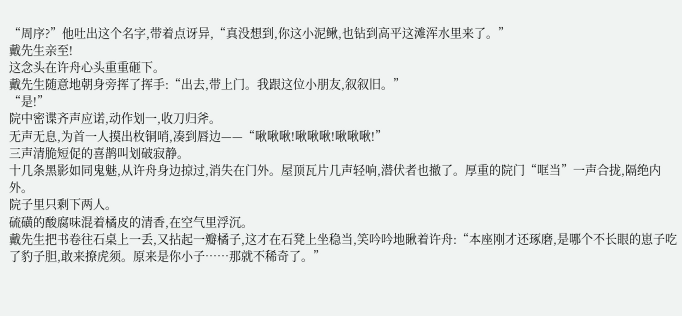“周序?”他吐出这个名字,带着点讶异,“真没想到,你这小泥鳅,也钻到高平这滩浑水里来了。”
戴先生亲至!
这念头在许舟心头重重砸下。
戴先生随意地朝身旁挥了挥手:“出去,带上门。我跟这位小朋友,叙叙旧。”
“是!”
院中密谍齐声应诺,动作划一,收刀归斧。
无声无息,为首一人摸出枚铜哨,凑到唇边——“啾啾啾!啾啾啾!啾啾啾!”
三声清脆短促的喜鹊叫划破寂静。
十几条黑影如同鬼魅,从许舟身边掠过,消失在门外。屋顶瓦片几声轻响,潜伏者也撤了。厚重的院门“哐当”一声合拢,隔绝内外。
院子里只剩下两人。
硫磺的酸腐味混着橘皮的清香,在空气里浮沉。
戴先生把书卷往石桌上一丢,又拈起一瓣橘子,这才在石凳上坐稳当,笑吟吟地瞅着许舟:“本座刚才还琢磨,是哪个不长眼的崽子吃了豹子胆,敢来撩虎须。原来是你小子……那就不稀奇了。”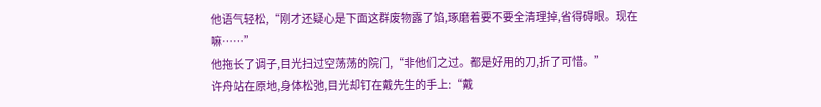他语气轻松,“刚才还疑心是下面这群废物露了馅,琢磨着要不要全清理掉,省得碍眼。现在嘛……”
他拖长了调子,目光扫过空荡荡的院门,“非他们之过。都是好用的刀,折了可惜。”
许舟站在原地,身体松弛,目光却钉在戴先生的手上:“戴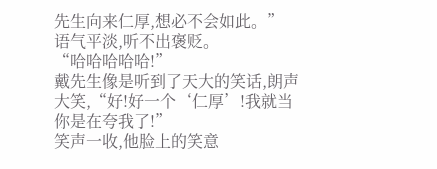先生向来仁厚,想必不会如此。”
语气平淡,听不出褒贬。
“哈哈哈哈哈!”
戴先生像是听到了天大的笑话,朗声大笑,“好!好一个‘仁厚’!我就当你是在夸我了!”
笑声一收,他脸上的笑意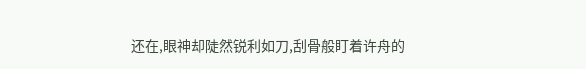还在,眼神却陡然锐利如刀,刮骨般盯着许舟的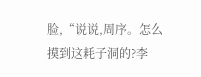脸,“说说,周序。怎么摸到这耗子洞的?李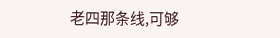老四那条线,可够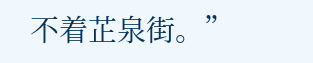不着芷泉街。”